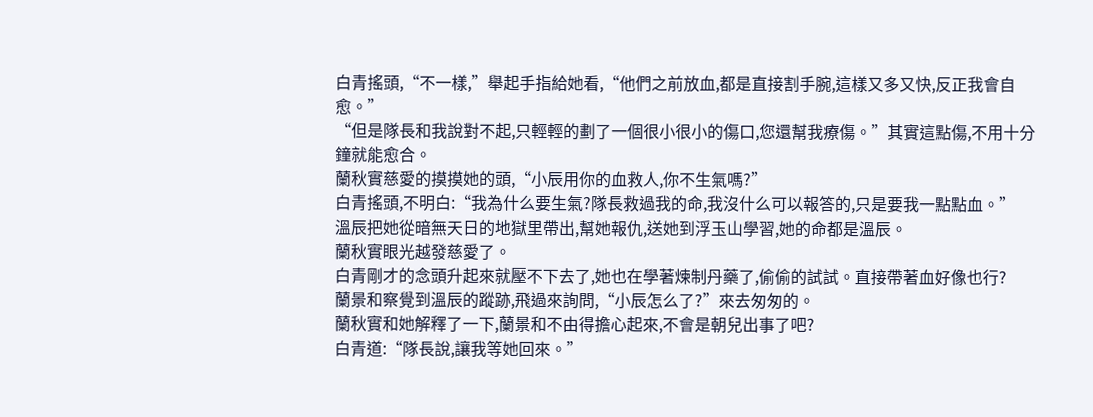白青搖頭,“不一樣,”舉起手指給她看,“他們之前放血,都是直接割手腕,這樣又多又快,反正我會自愈。”
“但是隊長和我說對不起,只輕輕的劃了一個很小很小的傷口,您還幫我療傷。”其實這點傷,不用十分鐘就能愈合。
蘭秋實慈愛的摸摸她的頭,“小辰用你的血救人,你不生氣嗎?”
白青搖頭,不明白:“我為什么要生氣?隊長救過我的命,我沒什么可以報答的,只是要我一點點血。”
溫辰把她從暗無天日的地獄里帶出,幫她報仇,送她到浮玉山學習,她的命都是溫辰。
蘭秋實眼光越發慈愛了。
白青剛才的念頭升起來就壓不下去了,她也在學著煉制丹藥了,偷偷的試試。直接帶著血好像也行?
蘭景和察覺到溫辰的蹤跡,飛過來詢問,“小辰怎么了?”來去匆匆的。
蘭秋實和她解釋了一下,蘭景和不由得擔心起來,不會是朝兒出事了吧?
白青道:“隊長說,讓我等她回來。”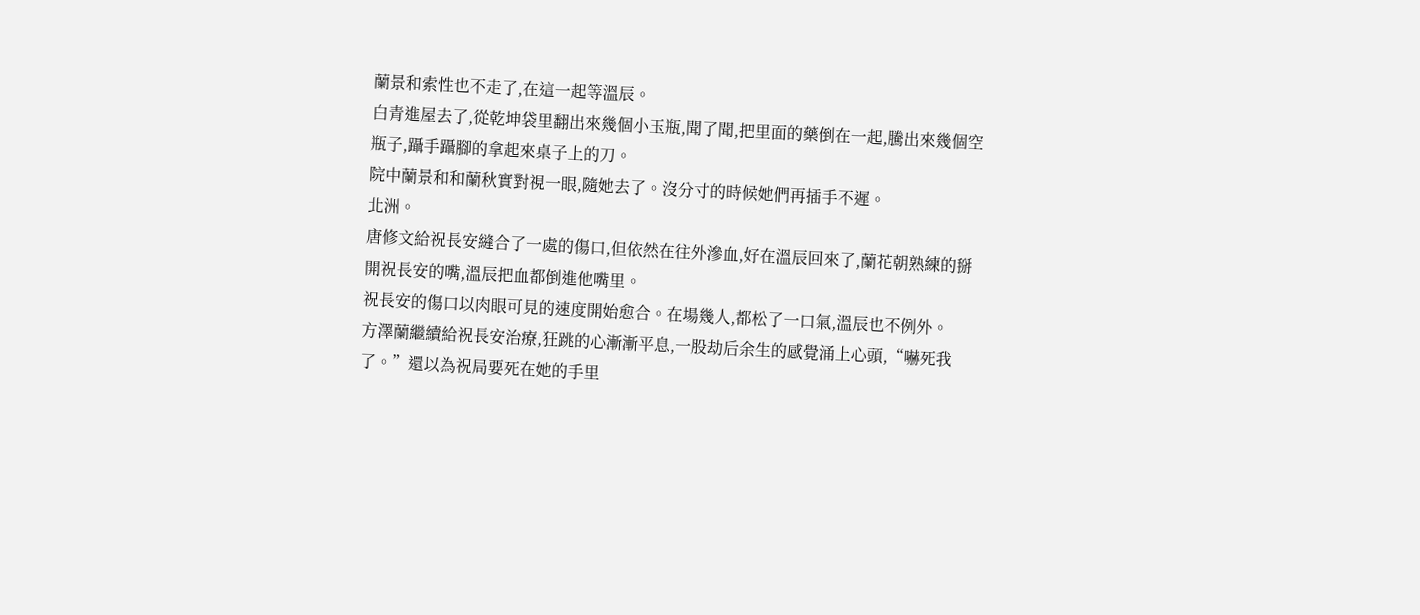蘭景和索性也不走了,在這一起等溫辰。
白青進屋去了,從乾坤袋里翻出來幾個小玉瓶,聞了聞,把里面的藥倒在一起,騰出來幾個空瓶子,躡手躡腳的拿起來桌子上的刀。
院中蘭景和和蘭秋實對視一眼,隨她去了。沒分寸的時候她們再插手不遲。
北洲。
唐修文給祝長安縫合了一處的傷口,但依然在往外滲血,好在溫辰回來了,蘭花朝熟練的掰開祝長安的嘴,溫辰把血都倒進他嘴里。
祝長安的傷口以肉眼可見的速度開始愈合。在場幾人,都松了一口氣,溫辰也不例外。
方澤蘭繼續給祝長安治療,狂跳的心漸漸平息,一股劫后余生的感覺涌上心頭,“嚇死我了。”還以為祝局要死在她的手里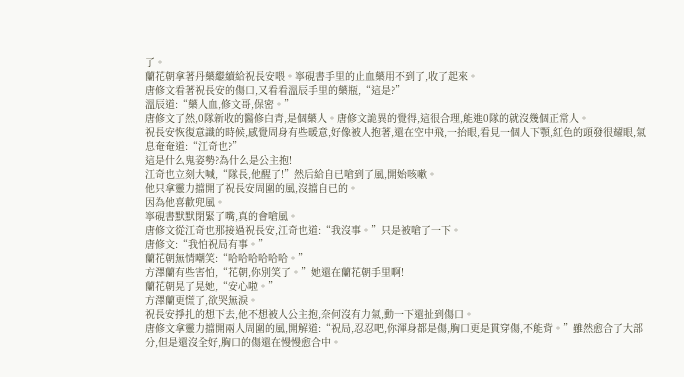了。
蘭花朝拿著丹藥繼續給祝長安喂。寧硯書手里的止血藥用不到了,收了起來。
唐修文看著祝長安的傷口,又看看溫辰手里的藥瓶,“這是?”
溫辰道:“藥人血,修文哥,保密。”
唐修文了然,0隊新收的醫修白青,是個藥人。唐修文詭異的覺得,這很合理,能進0隊的就沒幾個正常人。
祝長安恢復意識的時候,感覺周身有些暖意,好像被人抱著,還在空中飛,一抬眼,看見一個人下顎,紅色的頭發很耀眼,氣息奄奄道:“江奇也?”
這是什么鬼姿勢?為什么是公主抱!
江奇也立刻大喊,“隊長,他醒了!”然后給自已嗆到了風,開始咳嗽。
他只拿靈力擋開了祝長安周圍的風,沒擋自已的。
因為他喜歡兜風。
寧硯書默默閉緊了嘴,真的會嗆風。
唐修文從江奇也那接過祝長安,江奇也道:“我沒事。”只是被嗆了一下。
唐修文:“我怕祝局有事。”
蘭花朝無情嘲笑:“哈哈哈哈哈哈。”
方澤蘭有些害怕,“花朝,你別笑了。”她還在蘭花朝手里啊!
蘭花朝晃了晃她,“安心啦。”
方澤蘭更慌了,欲哭無淚。
祝長安掙扎的想下去,他不想被人公主抱,奈何沒有力氣,動一下還扯到傷口。
唐修文拿靈力擋開兩人周圍的風,開解道:“祝局,忍忍吧,你渾身都是傷,胸口更是貫穿傷,不能背。”雖然愈合了大部分,但是還沒全好,胸口的傷還在慢慢愈合中。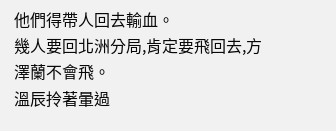他們得帶人回去輸血。
幾人要回北洲分局,肯定要飛回去,方澤蘭不會飛。
溫辰拎著暈過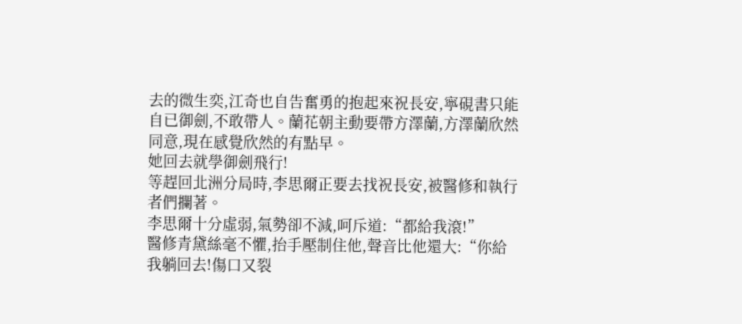去的微生奕,江奇也自告奮勇的抱起來祝長安,寧硯書只能自已御劍,不敢帶人。蘭花朝主動要帶方澤蘭,方澤蘭欣然同意,現在感覺欣然的有點早。
她回去就學御劍飛行!
等趕回北洲分局時,李思爾正要去找祝長安,被醫修和執行者們攔著。
李思爾十分虛弱,氣勢卻不減,呵斥道:“都給我滾!”
醫修青黛絲毫不懼,抬手壓制住他,聲音比他還大:“你給我躺回去!傷口又裂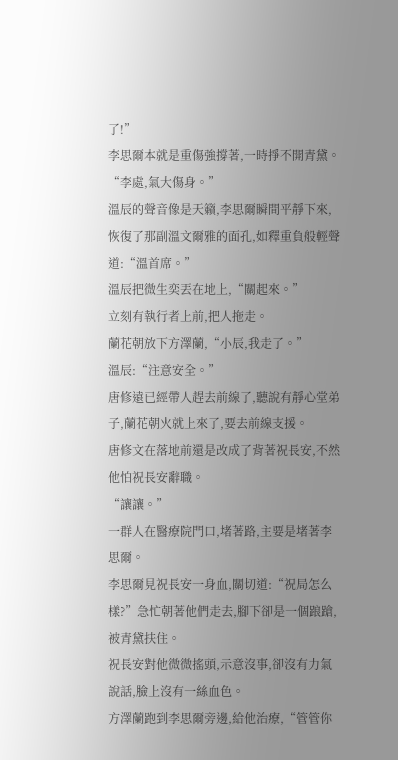了!”
李思爾本就是重傷強撐著,一時掙不開青黛。
“李處,氣大傷身。”
溫辰的聲音像是天籟,李思爾瞬間平靜下來,恢復了那副溫文爾雅的面孔,如釋重負般輕聲道:“溫首席。”
溫辰把微生奕丟在地上,“關起來。”
立刻有執行者上前,把人拖走。
蘭花朝放下方澤蘭,“小辰,我走了。”
溫辰:“注意安全。”
唐修遠已經帶人趕去前線了,聽說有靜心堂弟子,蘭花朝火就上來了,要去前線支援。
唐修文在落地前還是改成了背著祝長安,不然他怕祝長安辭職。
“讓讓。”
一群人在醫療院門口,堵著路,主要是堵著李思爾。
李思爾見祝長安一身血,關切道:“祝局怎么樣?”急忙朝著他們走去,腳下卻是一個踉蹌,被青黛扶住。
祝長安對他微微搖頭,示意沒事,卻沒有力氣說話,臉上沒有一絲血色。
方澤蘭跑到李思爾旁邊,給他治療,“管管你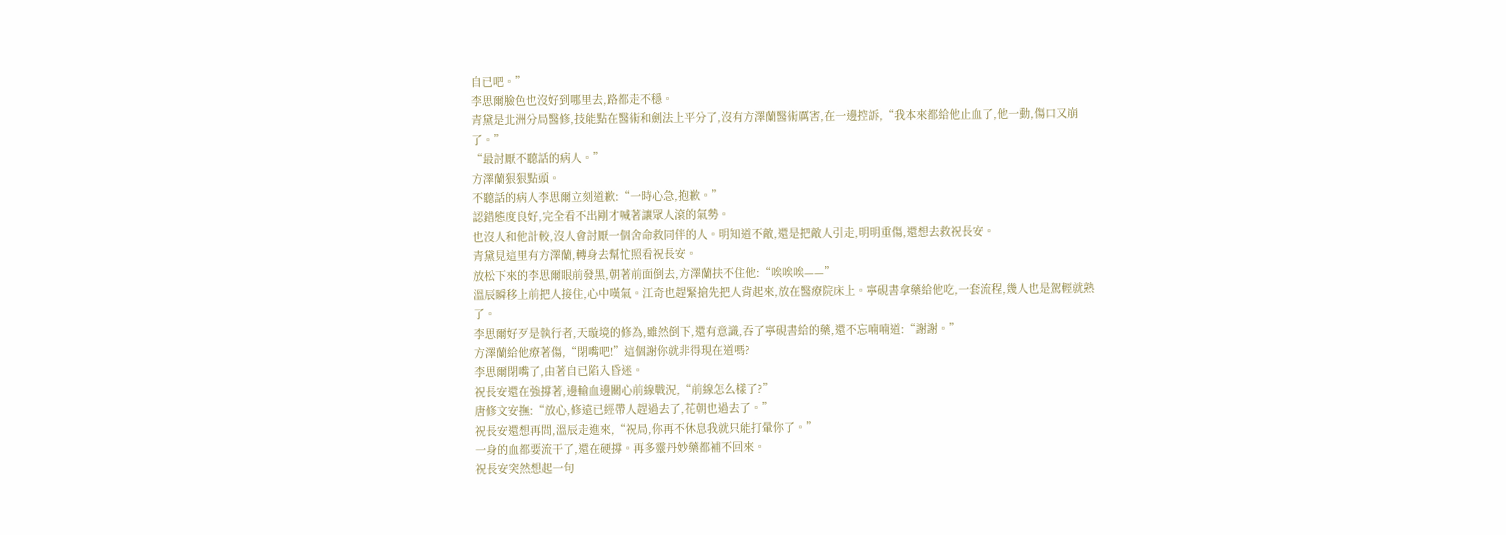自已吧。”
李思爾臉色也沒好到哪里去,路都走不穩。
青黛是北洲分局醫修,技能點在醫術和劍法上平分了,沒有方澤蘭醫術厲害,在一邊控訴,“我本來都給他止血了,他一動,傷口又崩了。”
“最討厭不聽話的病人。”
方澤蘭狠狠點頭。
不聽話的病人李思爾立刻道歉:“一時心急,抱歉。”
認錯態度良好,完全看不出剛才喊著讓眾人滾的氣勢。
也沒人和他計較,沒人會討厭一個舍命救同伴的人。明知道不敵,還是把敵人引走,明明重傷,還想去救祝長安。
青黛見這里有方澤蘭,轉身去幫忙照看祝長安。
放松下來的李思爾眼前發黑,朝著前面倒去,方澤蘭扶不住他:“唉唉唉——”
溫辰瞬移上前把人接住,心中嘆氣。江奇也趕緊搶先把人背起來,放在醫療院床上。寧硯書拿藥給他吃,一套流程,幾人也是駕輕就熟了。
李思爾好歹是執行者,天璇境的修為,雖然倒下,還有意識,吞了寧硯書給的藥,還不忘喃喃道:“謝謝。”
方澤蘭給他療著傷,“閉嘴吧!”這個謝你就非得現在道嗎?
李思爾閉嘴了,由著自已陷入昏迷。
祝長安還在強撐著,邊輸血邊關心前線戰況,“前線怎么樣了?”
唐修文安撫:“放心,修遠已經帶人趕過去了,花朝也過去了。”
祝長安還想再問,溫辰走進來,“祝局,你再不休息我就只能打暈你了。”
一身的血都要流干了,還在硬撐。再多靈丹妙藥都補不回來。
祝長安突然想起一句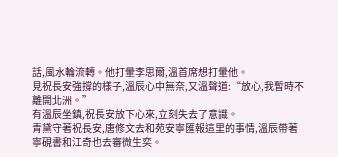話,風水輪流轉。他打暈李思爾,溫首席想打暈他。
見祝長安強撐的樣子,溫辰心中無奈,又溫聲道:“放心,我暫時不離開北洲。”
有溫辰坐鎮,祝長安放下心來,立刻失去了意識。
青黛守著祝長安,唐修文去和苑安寧匯報這里的事情,溫辰帶著寧硯書和江奇也去審微生奕。